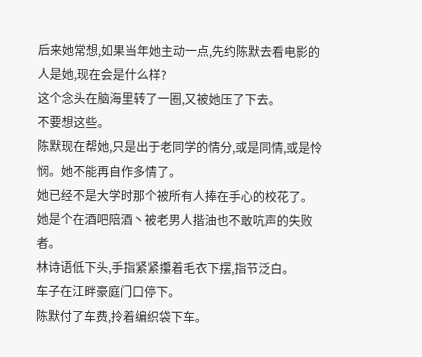后来她常想,如果当年她主动一点,先约陈默去看电影的人是她,现在会是什么样?
这个念头在脑海里转了一圈,又被她压了下去。
不要想这些。
陈默现在帮她,只是出于老同学的情分,或是同情,或是怜悯。她不能再自作多情了。
她已经不是大学时那个被所有人捧在手心的校花了。
她是个在酒吧陪酒丶被老男人揩油也不敢吭声的失败者。
林诗语低下头,手指紧紧攥着毛衣下摆,指节泛白。
车子在江畔豪庭门口停下。
陈默付了车费,拎着编织袋下车。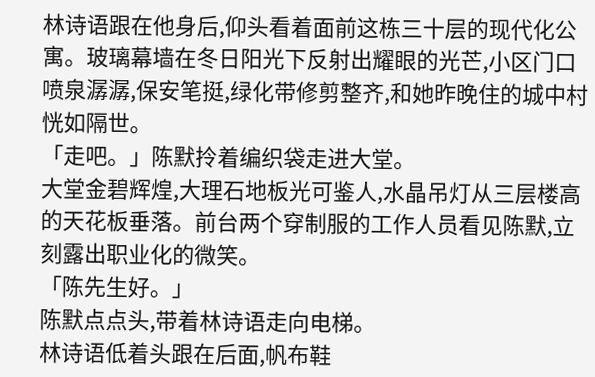林诗语跟在他身后,仰头看着面前这栋三十层的现代化公寓。玻璃幕墙在冬日阳光下反射出耀眼的光芒,小区门口喷泉潺潺,保安笔挺,绿化带修剪整齐,和她昨晚住的城中村恍如隔世。
「走吧。」陈默拎着编织袋走进大堂。
大堂金碧辉煌,大理石地板光可鉴人,水晶吊灯从三层楼高的天花板垂落。前台两个穿制服的工作人员看见陈默,立刻露出职业化的微笑。
「陈先生好。」
陈默点点头,带着林诗语走向电梯。
林诗语低着头跟在后面,帆布鞋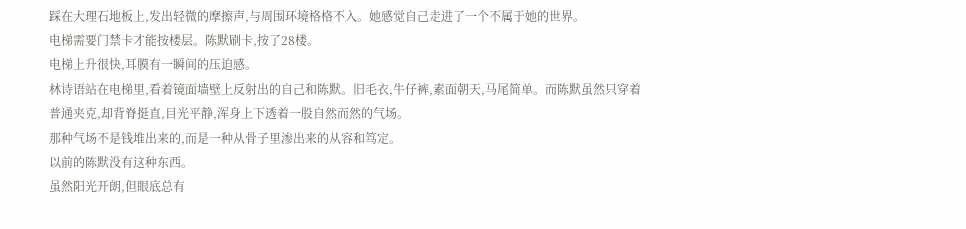踩在大理石地板上,发出轻微的摩擦声,与周围环境格格不入。她感觉自己走进了一个不属于她的世界。
电梯需要门禁卡才能按楼层。陈默刷卡,按了28楼。
电梯上升很快,耳膜有一瞬间的压迫感。
林诗语站在电梯里,看着镜面墙壁上反射出的自己和陈默。旧毛衣,牛仔裤,素面朝天,马尾简单。而陈默虽然只穿着普通夹克,却背脊挺直,目光平静,浑身上下透着一股自然而然的气场。
那种气场不是钱堆出来的,而是一种从骨子里渗出来的从容和笃定。
以前的陈默没有这种东西。
虽然阳光开朗,但眼底总有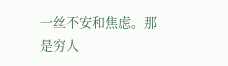一丝不安和焦虑。那是穷人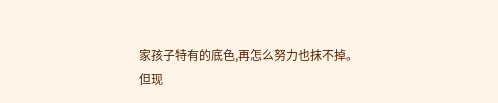家孩子特有的底色,再怎么努力也抹不掉。
但现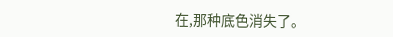在,那种底色消失了。